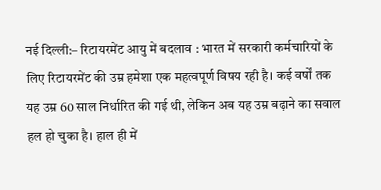नई दिल्ली:– रिटायरमेंट आयु में बदलाव : भारत में सरकारी कर्मचारियों के लिए रिटायरमेंट की उम्र हमेशा एक महत्वपूर्ण विषय रही है। कई वर्षों तक यह उम्र 60 साल निर्धारित की गई थी, लेकिन अब यह उम्र बढ़ाने का सवाल हल हो चुका है। हाल ही में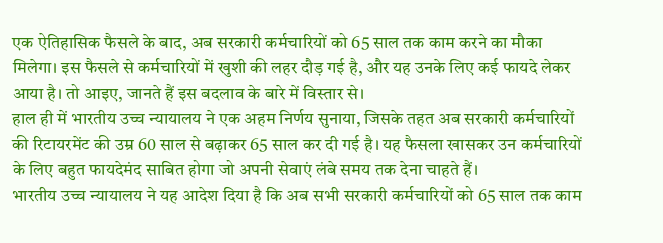एक ऐतिहासिक फैसले के बाद, अब सरकारी कर्मचारियों को 65 साल तक काम करने का मौका मिलेगा। इस फैसले से कर्मचारियों में खुशी की लहर दौड़ गई है, और यह उनके लिए कई फायदे लेकर आया है। तो आइए, जानते हैं इस बदलाव के बारे में विस्तार से।
हाल ही में भारतीय उच्च न्यायालय ने एक अहम निर्णय सुनाया, जिसके तहत अब सरकारी कर्मचारियों की रिटायरमेंट की उम्र 60 साल से बढ़ाकर 65 साल कर दी गई है। यह फैसला खासकर उन कर्मचारियों के लिए बहुत फायदेमंद साबित होगा जो अपनी सेवाएं लंबे समय तक देना चाहते हैं।
भारतीय उच्च न्यायालय ने यह आदेश दिया है कि अब सभी सरकारी कर्मचारियों को 65 साल तक काम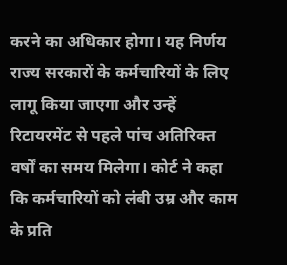करने का अधिकार होगा। यह निर्णय राज्य सरकारों के कर्मचारियों के लिए लागू किया जाएगा और उन्हें रिटायरमेंट से पहले पांच अतिरिक्त वर्षों का समय मिलेगा। कोर्ट ने कहा कि कर्मचारियों को लंबी उम्र और काम के प्रति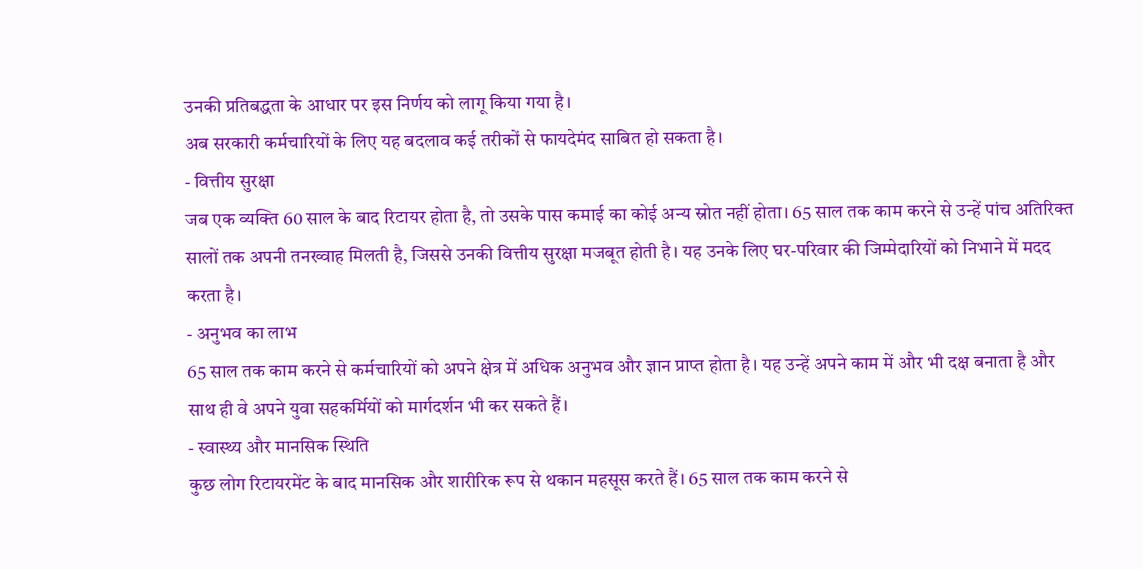उनकी प्रतिबद्धता के आधार पर इस निर्णय को लागू किया गया है।
अब सरकारी कर्मचारियों के लिए यह बदलाव कई तरीकों से फायदेमंद साबित हो सकता है।
- वित्तीय सुरक्षा
जब एक व्यक्ति 60 साल के बाद रिटायर होता है, तो उसके पास कमाई का कोई अन्य स्रोत नहीं होता। 65 साल तक काम करने से उन्हें पांच अतिरिक्त सालों तक अपनी तनख्वाह मिलती है, जिससे उनकी वित्तीय सुरक्षा मजबूत होती है। यह उनके लिए घर-परिवार की जिम्मेदारियों को निभाने में मदद करता है।
- अनुभव का लाभ
65 साल तक काम करने से कर्मचारियों को अपने क्षेत्र में अधिक अनुभव और ज्ञान प्राप्त होता है। यह उन्हें अपने काम में और भी दक्ष बनाता है और साथ ही वे अपने युवा सहकर्मियों को मार्गदर्शन भी कर सकते हैं।
- स्वास्थ्य और मानसिक स्थिति
कुछ लोग रिटायरमेंट के बाद मानसिक और शारीरिक रूप से थकान महसूस करते हैं। 65 साल तक काम करने से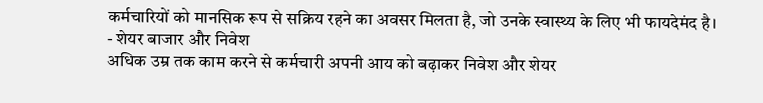कर्मचारियों को मानसिक रूप से सक्रिय रहने का अवसर मिलता है, जो उनके स्वास्थ्य के लिए भी फायदेमंद है।
- शेयर बाजार और निवेश
अधिक उम्र तक काम करने से कर्मचारी अपनी आय को बढ़ाकर निवेश और शेयर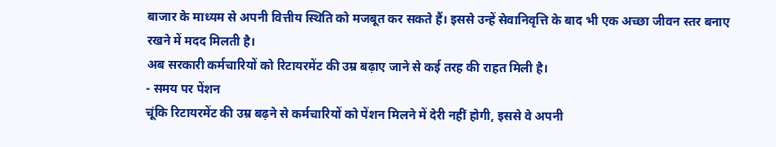बाजार के माध्यम से अपनी वित्तीय स्थिति को मजबूत कर सकते हैं। इससे उन्हें सेवानिवृत्ति के बाद भी एक अच्छा जीवन स्तर बनाए रखने में मदद मिलती है।
अब सरकारी कर्मचारियों को रिटायरमेंट की उम्र बढ़ाए जाने से कई तरह की राहत मिली है।
- समय पर पेंशन
चूंकि रिटायरमेंट की उम्र बढ़ने से कर्मचारियों को पेंशन मिलने में देरी नहीं होगी, इससे वे अपनी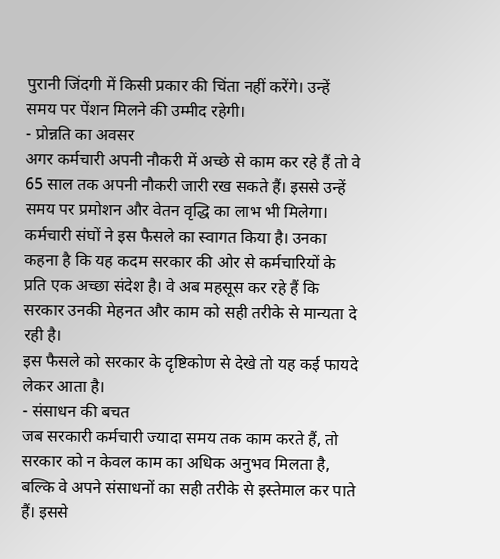पुरानी जिंदगी में किसी प्रकार की चिंता नहीं करेंगे। उन्हें समय पर पेंशन मिलने की उम्मीद रहेगी।
- प्रोन्नति का अवसर
अगर कर्मचारी अपनी नौकरी में अच्छे से काम कर रहे हैं तो वे 65 साल तक अपनी नौकरी जारी रख सकते हैं। इससे उन्हें समय पर प्रमोशन और वेतन वृद्धि का लाभ भी मिलेगा।
कर्मचारी संघों ने इस फैसले का स्वागत किया है। उनका कहना है कि यह कदम सरकार की ओर से कर्मचारियों के प्रति एक अच्छा संदेश है। वे अब महसूस कर रहे हैं कि सरकार उनकी मेहनत और काम को सही तरीके से मान्यता दे रही है।
इस फैसले को सरकार के दृष्टिकोण से देखे तो यह कई फायदे लेकर आता है।
- संसाधन की बचत
जब सरकारी कर्मचारी ज्यादा समय तक काम करते हैं, तो सरकार को न केवल काम का अधिक अनुभव मिलता है, बल्कि वे अपने संसाधनों का सही तरीके से इस्तेमाल कर पाते हैं। इससे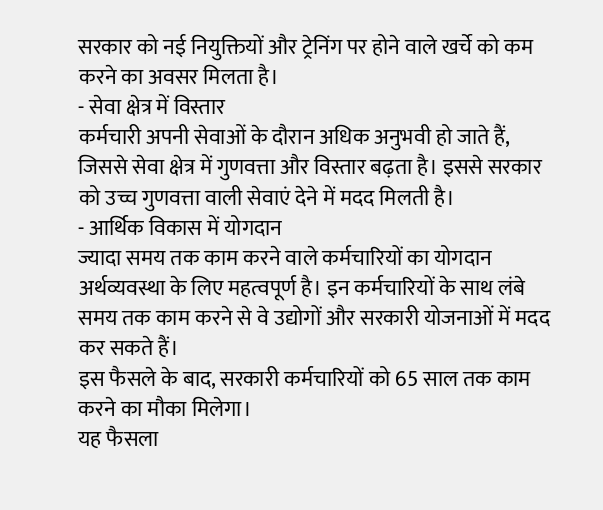सरकार को नई नियुक्तियों और ट्रेनिंग पर होने वाले खर्चे को कम करने का अवसर मिलता है।
- सेवा क्षेत्र में विस्तार
कर्मचारी अपनी सेवाओं के दौरान अधिक अनुभवी हो जाते हैं, जिससे सेवा क्षेत्र में गुणवत्ता और विस्तार बढ़ता है। इससे सरकार को उच्च गुणवत्ता वाली सेवाएं देने में मदद मिलती है।
- आर्थिक विकास में योगदान
ज्यादा समय तक काम करने वाले कर्मचारियों का योगदान अर्थव्यवस्था के लिए महत्वपूर्ण है। इन कर्मचारियों के साथ लंबे समय तक काम करने से वे उद्योगों और सरकारी योजनाओं में मदद कर सकते हैं।
इस फैसले के बाद, सरकारी कर्मचारियों को 65 साल तक काम करने का मौका मिलेगा।
यह फैसला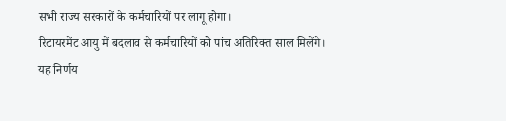सभी राज्य सरकारों के कर्मचारियों पर लागू होगा।
रिटायरमेंट आयु में बदलाव से कर्मचारियों को पांच अतिरिक्त साल मिलेंगे।
यह निर्णय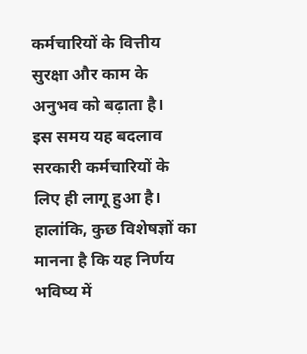कर्मचारियों के वित्तीय सुरक्षा और काम के अनुभव को बढ़ाता है।
इस समय यह बदलाव सरकारी कर्मचारियों के लिए ही लागू हुआ है। हालांकि, कुछ विशेषज्ञों का मानना है कि यह निर्णय भविष्य में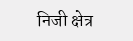निजी क्षेत्र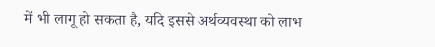में भी लागू हो सकता है, यदि इससे अर्थव्यवस्था को लाभ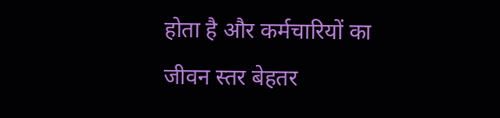होता है और कर्मचारियों का जीवन स्तर बेहतर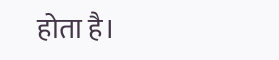होता है।